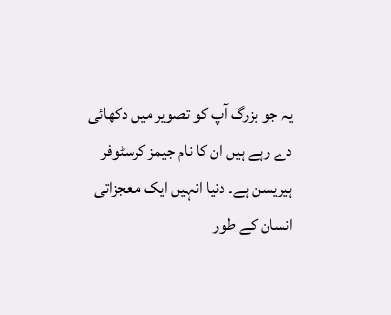یہ جو بزرگ آپ کو تصویر میں دکھائی دے رہے ہیں ان کا نام جیمز کرسٹوفر ہیریسن ہے۔ دنیا انہیں ایک معجزاتی انسان کے طور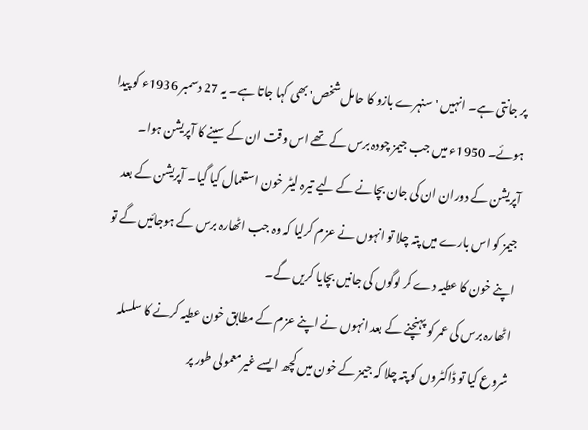پر جانتی ہے۔ انہیں 'سنہرے بازو کا حامل شخص' بھی کہا جاتا ہے۔ یہ 27 دسمبر 1936ء کو پیدا ہوئے۔ 1950ء میں جب جیمز چودہ برس کے تھے اس وقت ان کے سینے کا آپریشن ہوا۔ آپریشن کے دوران ان کی جان بچانے کے لیے تیرہ لیٹر خون استعمال کیا گیا۔ آپریشن کے بعد جیمز کو اس بارے میں پتہ چلا تو انہوں نے عزم کرلیا کہ وہ جب اٹھارہ برس کے ہوجائیں گے تو اپنے خون کا عطیہ دے کر لوگوں کی جانیں بچایا کریں گے۔
اٹھارہ برس کی عمر کو پہنچنے کے بعد انہوں نے اپنے عزم کے مطابق خون عطیہ کرنے کا سلسلہ شروع کیا تو ڈاکٹروں کو پتہ چلا کہ جیمز کے خون میں کچھ ایسے غیرمعمولی طور پر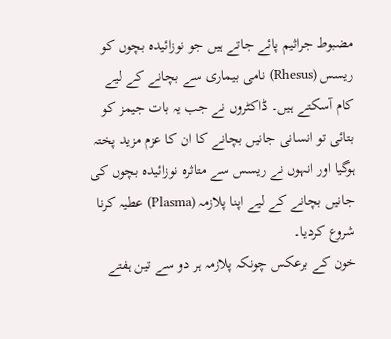مضبوط جراثیم پائے جاتے ہیں جو نوزائیدہ بچوں کو ریسس (Rhesus) نامی بیماری سے بچانے کے لیے کام آسکتے ہیں۔ ڈاکٹروں نے جب یہ بات جیمز کو بتائی تو انسانی جانیں بچانے کا ان کا عزم مزید پختہ ہوگیا اور انہوں نے ریسس سے متاثرہ نوزائیدہ بچوں کی جانیں بچانے کے لیے اپنا پلازمہ (Plasma) عطیہ کرنا شروع کردیا۔
خون کے برعکس چونکہ پلازمہ ہر دو سے تین ہفتے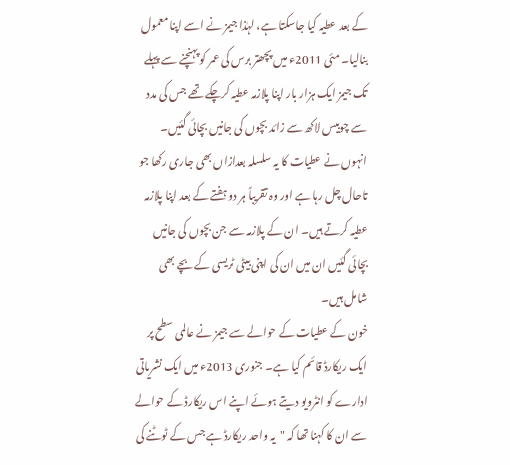کے بعد عطیہ کیا جاسکتا ہے، لہٰذا جیمز نے اسے اپنا معمول بنالیا۔ مئی 2011ء میں پچھتر برس کی عمر کو پہنچنے سے پہلے تک جیمز ایک ہزار بار اپنا پلازمہ عطیہ کرچکے تھے جس کی مدد سے چوبیس لاکھ سے زائد بچوں کی جانیں بچائی گئیں۔ انہوں نے عطیات کا یہ سلسلہ بعدازاں بھی جاری رکھا جو تاحال چل رہا ہے اور وہ تقریباً ہر دو ہفتے کے بعد اپنا پلازمہ عطیہ کرتے ہیں۔ ان کے پلازمہ سے جن بچوں کی جانیں بچائی گئیں ان میں ان کی اپنی بیٹی ٹریسی کے بچے بھی شامل ہیں۔
خون کے عطیات کے حوالے سے جیمز نے عالمی سطح پر ایک ریکارڈ قائم کیا ہے۔ جنوری 2013ء میں ایک نشریاتی ادارے کو انٹرویو دیتے ہوئے اپنے اس ریکارڈ کے حوالے سے ان کا کہنا تھا کہ "یہ واحد ریکارڈ ہے جس کے ٹوٹنے کی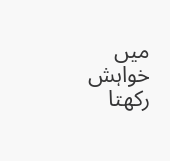میں خواہش رکھتا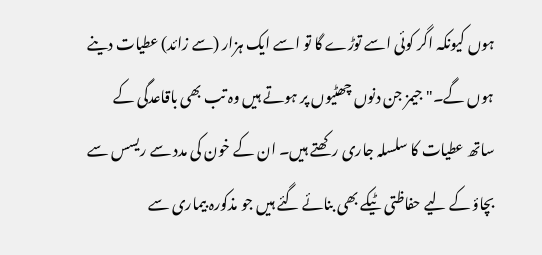ہوں کیونکہ اگر کوئی اسے توڑے گا تو اسے ایک ہزار (سے زائد) عطیات دینے ہوں گے۔" جیمز جن دنوں چھٹیوں پر ہوتے ہیں وہ تب بھی باقاعدگی کے ساتھ عطیات کا سلسلہ جاری رکھتے ہیں۔ ان کے خون کی مدد سے ریسس سے بچاؤ کے لیے حفاظتی ٹیکے بھی بنائے گئے ہیں جو مذکورہ بیماری سے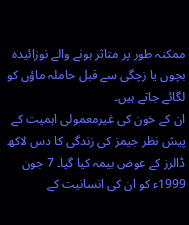ممکنہ طور پر متاثر ہونے والے نوزائیدہ بچوں یا زچگی سے قبل حاملہ ماؤں کو لگائے جاتے ہیں۔
ان کے خون کی غیرمعمولی اہمیت کے پیش نظر جیمز کی زندگی کا دس لاکھ ڈالرز کے عوض بیمہ کیا گیا۔ 7 جون 1999ء کو ان کی انسانیت کے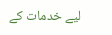لیے خدمات کے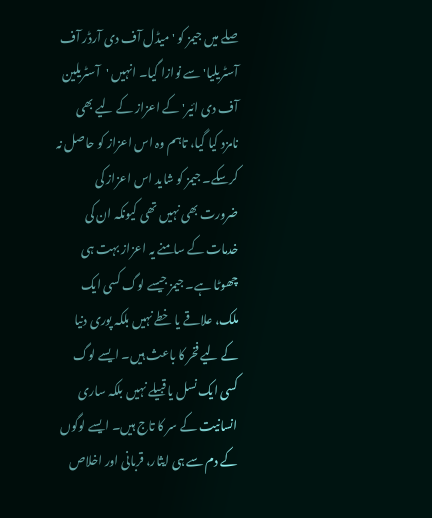صلے میں جیمز کو 'میڈل آف دی آرڈر آف آسٹریلیا' سے نوازا گیا۔ انہیں 'آسٹریلین آف دی ائیر' کے اعزاز کے لیے بھی نامزد کیا گیا، تاہم وہ اس اعزاز کو حاصل نہ کرسکے۔ جیمز کو شاید اس اعزاز کی ضرورت بھی نہیں تھی کیونکہ ان کی خدمات کے سامنے یہ اعزاز بہت ہی چھوٹا ہے۔ جیمز جیسے لوگ کسی ایک ملک، علاقے یا خطے نہیں بلکہ پوری دنیا کے لیے فخر کا باعث ہیں۔ ایسے لوگ کسی ایک نسل یا قبیلے نہیں بلکہ ساری انسانیت کے سر کا تاج ہیں۔ ایسے لوگوں کے دم سے ہی ایثار، قربانی اور اخلاص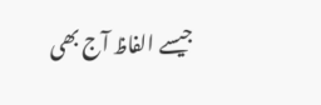جیسے الفاظ آج بھی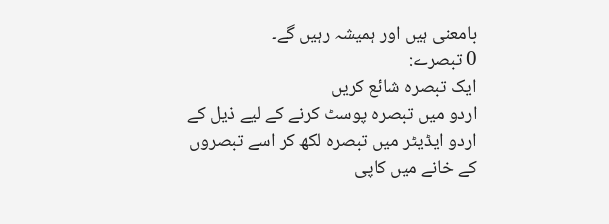بامعنی ہیں اور ہمیشہ رہیں گے۔
0 تبصرے:
ایک تبصرہ شائع کریں
اردو میں تبصرہ پوسٹ کرنے کے لیے ذیل کے اردو ایڈیٹر میں تبصرہ لکھ کر اسے تبصروں کے خانے میں کاپی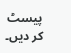پیسٹ کر دیں۔